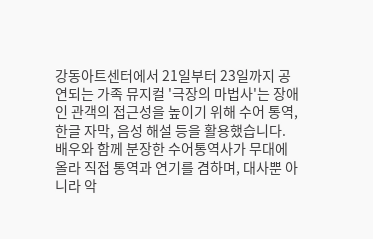강동아트센터에서 21일부터 23일까지 공연되는 가족 뮤지컬 '극장의 마법사'는 장애인 관객의 접근성을 높이기 위해 수어 통역, 한글 자막, 음성 해설 등을 활용했습니다. 배우와 함께 분장한 수어통역사가 무대에 올라 직접 통역과 연기를 겸하며, 대사뿐 아니라 악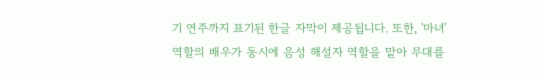기 연주까지 표기된 한글 자막이 제공됩니다. 또한, '마녀' 역할의 배우가 동시에 음성 해설자 역할을 맡아 무대를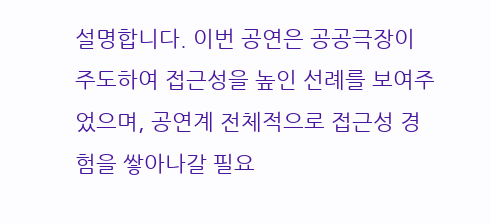설명합니다. 이번 공연은 공공극장이 주도하여 접근성을 높인 선례를 보여주었으며, 공연계 전체적으로 접근성 경험을 쌓아나갈 필요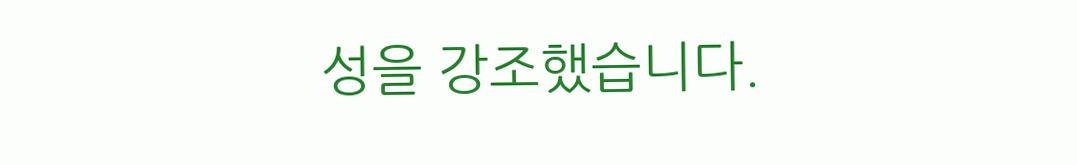성을 강조했습니다.